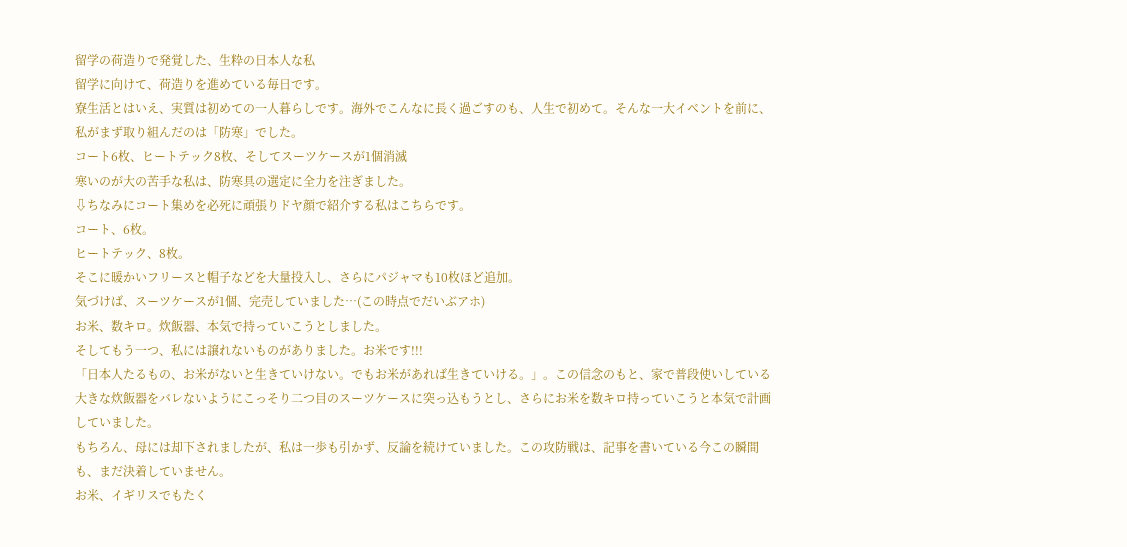留学の荷造りで発覚した、生粋の日本人な私
留学に向けて、荷造りを進めている毎日です。
寮生活とはいえ、実質は初めての一人暮らしです。海外でこんなに長く過ごすのも、人生で初めて。そんな一大イベントを前に、私がまず取り組んだのは「防寒」でした。
コート6枚、ヒートテック8枚、そしてスーツケースが1個消滅
寒いのが大の苦手な私は、防寒具の選定に全力を注ぎました。
⇩ちなみにコート集めを必死に頑張りドヤ顔で紹介する私はこちらです。
コート、6枚。
ヒートテック、8枚。
そこに暖かいフリースと帽子などを大量投入し、さらにパジャマも10枚ほど追加。
気づけば、スーツケースが1個、完売していました…(この時点でだいぶアホ)
お米、数キロ。炊飯器、本気で持っていこうとしました。
そしてもう一つ、私には譲れないものがありました。お米です!!!
「日本人たるもの、お米がないと生きていけない。でもお米があれば生きていける。」。この信念のもと、家で普段使いしている大きな炊飯器をバレないようにこっそり二つ目のスーツケースに突っ込もうとし、さらにお米を数キロ持っていこうと本気で計画していました。
もちろん、母には却下されましたが、私は一歩も引かず、反論を続けていました。この攻防戦は、記事を書いている今この瞬間も、まだ決着していません。
お米、イギリスでもたく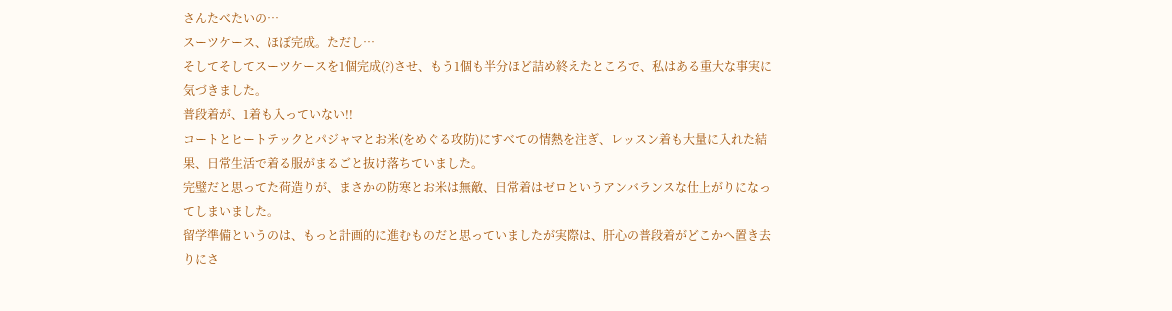さんたべたいの…
スーツケース、ほぼ完成。ただし…
そしてそしてスーツケースを1個完成(?)させ、もう1個も半分ほど詰め終えたところで、私はある重大な事実に気づきました。
普段着が、1着も入っていない!!
コートとヒートテックとパジャマとお米(をめぐる攻防)にすべての情熱を注ぎ、レッスン着も大量に入れた結果、日常生活で着る服がまるごと抜け落ちていました。
完璧だと思ってた荷造りが、まさかの防寒とお米は無敵、日常着はゼロというアンバランスな仕上がりになってしまいました。
留学準備というのは、もっと計画的に進むものだと思っていましたが実際は、肝心の普段着がどこかへ置き去りにさ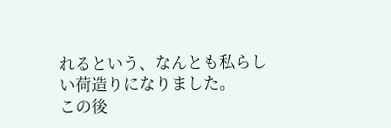れるという、なんとも私らしい荷造りになりました。
この後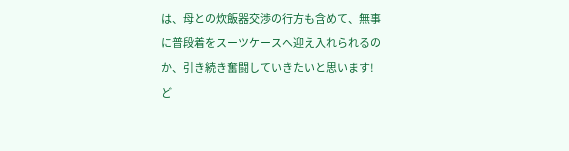は、母との炊飯器交渉の行方も含めて、無事に普段着をスーツケースへ迎え入れられるのか、引き続き奮闘していきたいと思います!
ど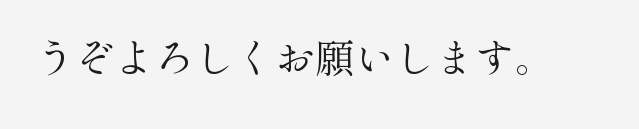うぞよろしくお願いします。